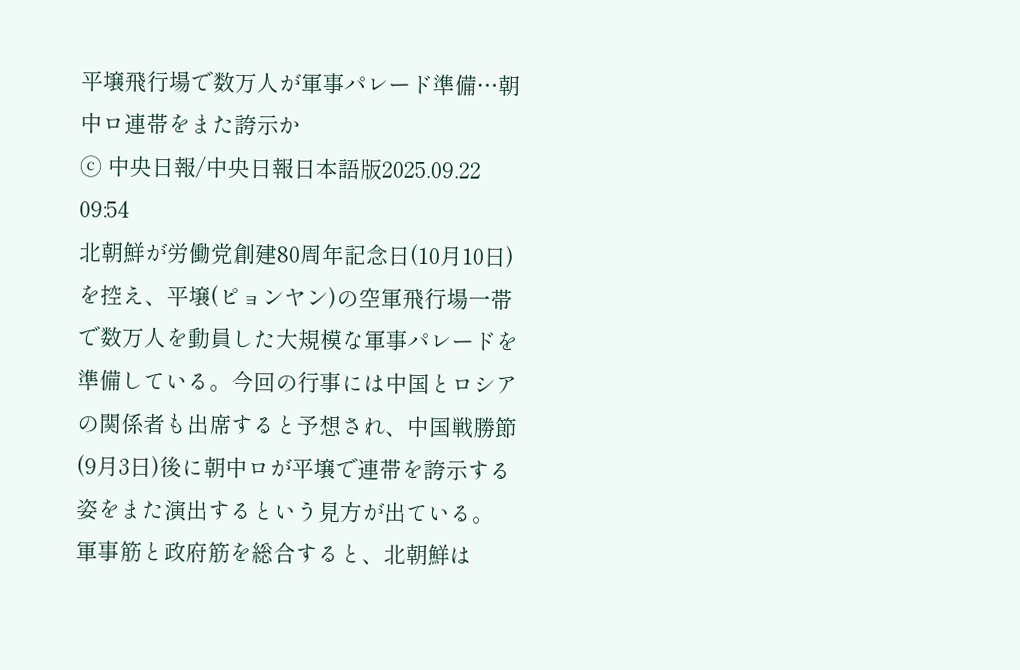平壌飛行場で数万人が軍事パレード準備…朝中ロ連帯をまた誇示か
ⓒ 中央日報/中央日報日本語版2025.09.22 09:54
北朝鮮が労働党創建80周年記念日(10月10日)を控え、平壌(ピョンヤン)の空軍飛行場一帯で数万人を動員した大規模な軍事パレードを準備している。今回の行事には中国とロシアの関係者も出席すると予想され、中国戦勝節(9月3日)後に朝中ロが平壌で連帯を誇示する姿をまた演出するという見方が出ている。
軍事筋と政府筋を総合すると、北朝鮮は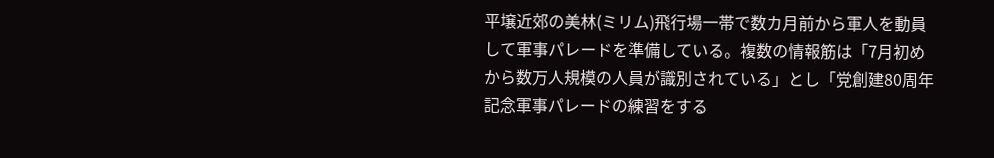平壌近郊の美林(ミリム)飛行場一帯で数カ月前から軍人を動員して軍事パレードを準備している。複数の情報筋は「7月初めから数万人規模の人員が識別されている」とし「党創建80周年記念軍事パレードの練習をする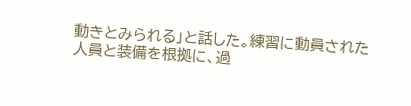動きとみられる」と話した。練習に動員された人員と装備を根拠に、過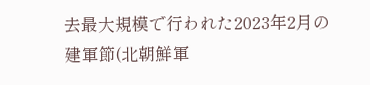去最大規模で行われた2023年2月の建軍節(北朝鮮軍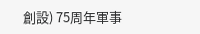創設) 75周年軍事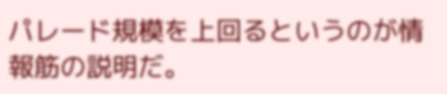パレード規模を上回るというのが情報筋の説明だ。